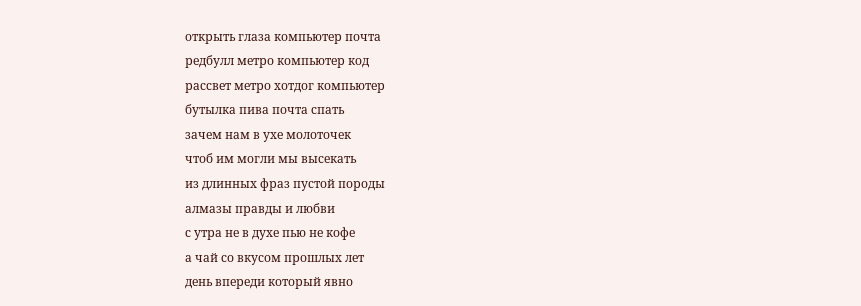открыть глаза компьютер почта
редбулл метро компьютер код
рассвет метро хотдог компьютер
бутылка пива почта спать
зачем нам в ухе молоточек
чтоб им могли мы высекать
из длинных фраз пустой породы
алмазы правды и любви
с утра не в духе пью не кофе
а чай со вкусом прошлых лет
день впереди который явно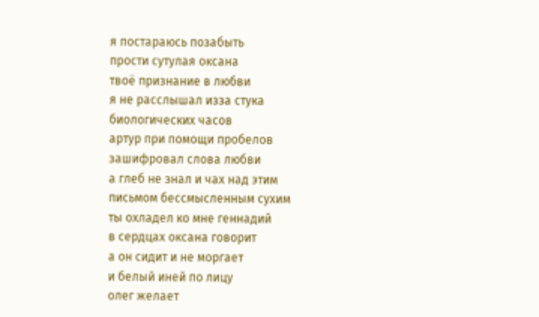я постараюсь позабыть
прости сутулая оксана
твоё признание в любви
я не расслышал изза стука
биологических часов
артур при помощи пробелов
зашифровал слова любви
а глеб не знал и чах над этим
письмом бессмысленным сухим
ты охладел ко мне геннадий
в сердцах оксана говорит
а он сидит и не моргает
и белый иней по лицу
олег желает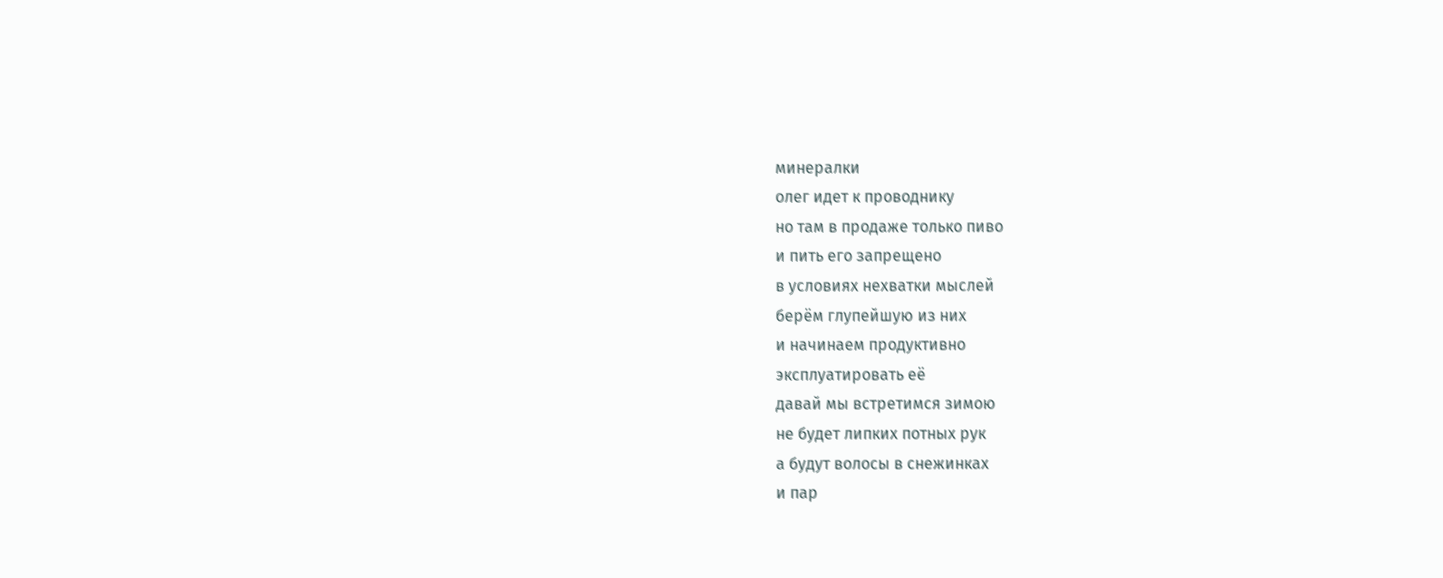минералки
олег идет к проводнику
но там в продаже только пиво
и пить его запрещено
в условиях нехватки мыслей
берём глупейшую из них
и начинаем продуктивно
эксплуатировать её
давай мы встретимся зимою
не будет липких потных рук
а будут волосы в снежинках
и пар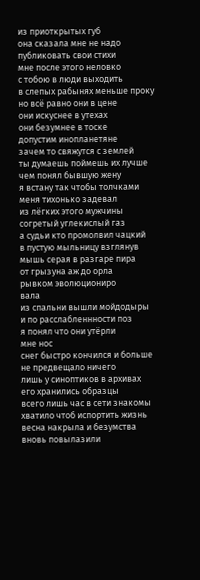из приоткрытых губ
она сказала мне не надо
публиковать свои стихи
мне после этого неловко
с тобою в люди выходить
в слепых рабынях меньше проку
но всё равно они в цене
они искуснее в утехах
они безумнее в тоске
допустим инопланетяне
зачем то свяжутся с землей
ты думаешь поймешь их лучше
чем понял бывшую жену
я встану так чтобы толчками
меня тихонько задевал
из лёгких этого мужчины
согретый углекислый газ
а судьи кто промолвил чацкий
в пустую мыльницу взглянув
мышь серая в разгаре пира
от грызуна аж до орла
рывком эволюциониро
вала
из спальни вышли мойдодыры
и по расслабленнности поз
я понял что они утёрли
мне нос
снег быстро кончился и больше
не предвещало ничего
лишь у синоптиков в архивах
его хранились образцы
всего лишь час в сети знакомы
хватило чтоб испортить жизнь
весна накрыла и безумства
вновь повылазили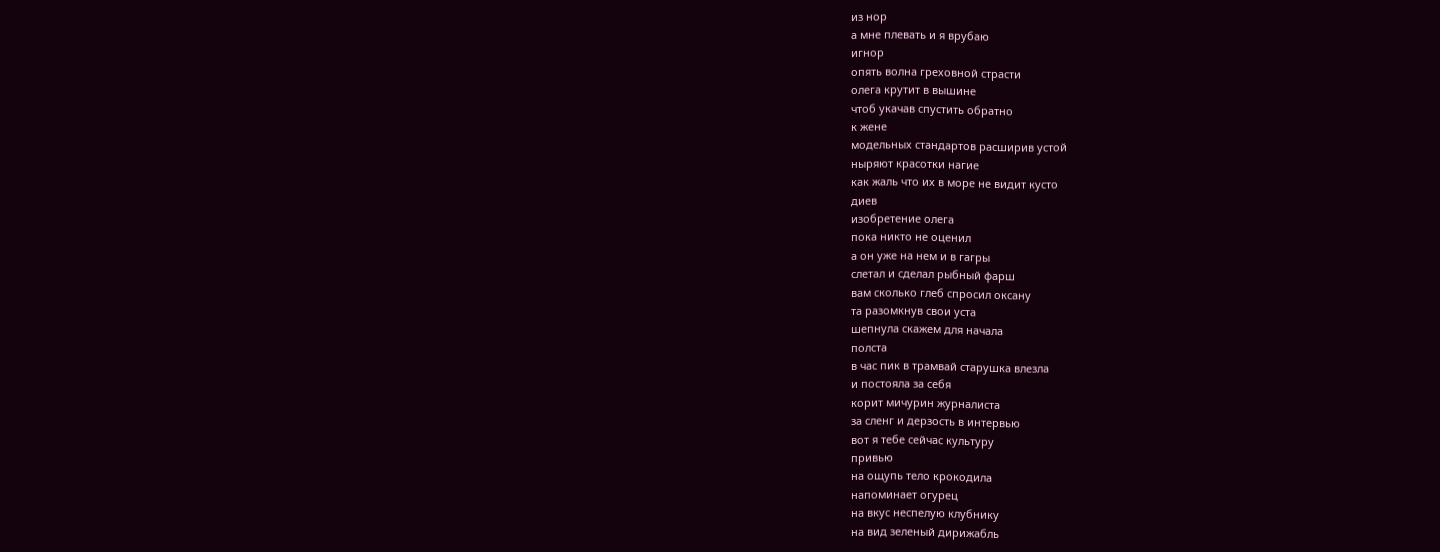из нор
а мне плевать и я врубаю
игнор
опять волна греховной страсти
олега крутит в вышине
чтоб укачав спустить обратно
к жене
модельных стандартов расширив устой
ныряют красотки нагие
как жаль что их в море не видит кусто
диев
изобретение олега
пока никто не оценил
а он уже на нем и в гагры
слетал и сделал рыбный фарш
вам сколько глеб спросил оксану
та разомкнув свои уста
шепнула скажем для начала
полста
в час пик в трамвай старушка влезла
и постояла за себя
корит мичурин журналиста
за сленг и дерзость в интервью
вот я тебе сейчас культуру
привью
на ощупь тело крокодила
напоминает огурец
на вкус неспелую клубнику
на вид зеленый дирижабль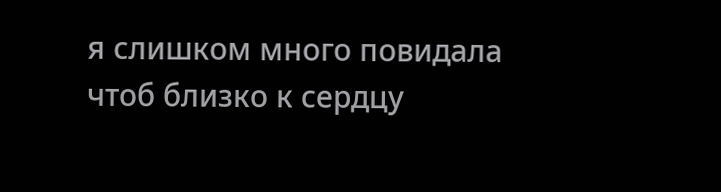я слишком много повидала
чтоб близко к сердцу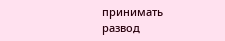принимать
развод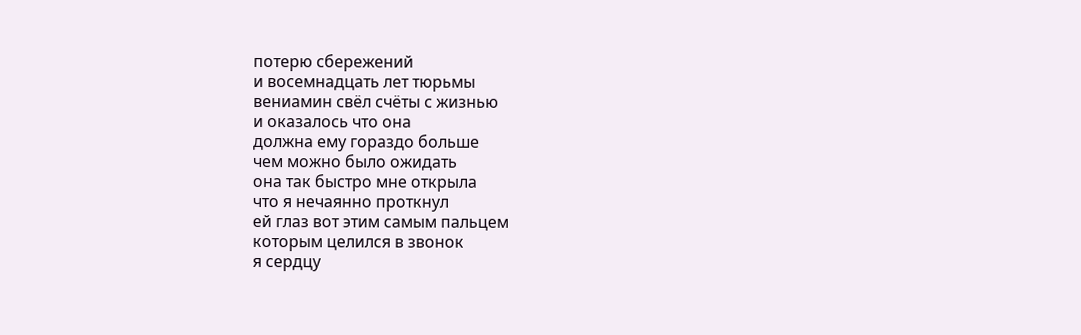потерю сбережений
и восемнадцать лет тюрьмы
вениамин свёл счёты с жизнью
и оказалось что она
должна ему гораздо больше
чем можно было ожидать
она так быстро мне открыла
что я нечаянно проткнул
ей глаз вот этим самым пальцем
которым целился в звонок
я сердцу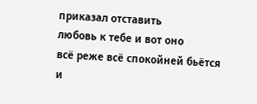приказал отставить
любовь к тебе и вот оно
всё реже всё спокойней бьётся
и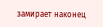замирает наконец